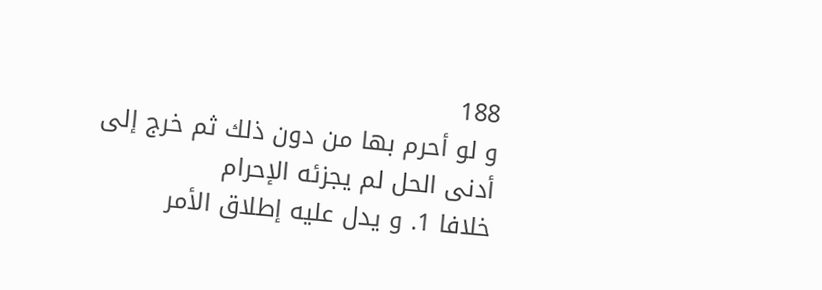188
و لو أحرم بها من دون ذلك ثم خرج إلى أدنى الحل لم يجزئه الإحرام
خلافا 1. و يدل عليه إطلاق الأمر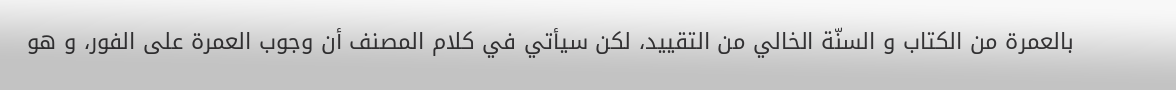بالعمرة من الكتاب و السنّة الخالي من التقييد، لكن سيأتي في كلام المصنف أن وجوب العمرة على الفور، و هو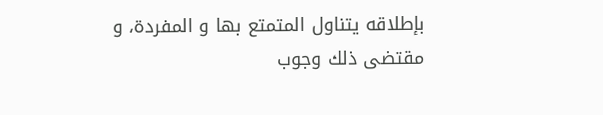بإطلاقه يتناول المتمتع بها و المفردة، و مقتضى ذلك وجوب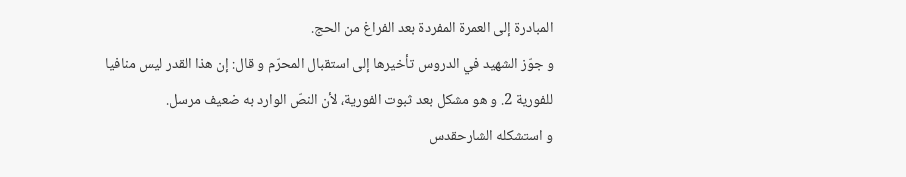المبادرة إلى العمرة المفردة بعد الفراغ من الحج.
و جوّز الشهيد في الدروس تأخيرها إلى استقبال المحرّم و قال: إن هذا القدر ليس منافيا للفورية 2. و هو مشكل بعد ثبوت الفورية، لأن النصّ الوارد به ضعيف مرسل.
و استشكله الشارحقدس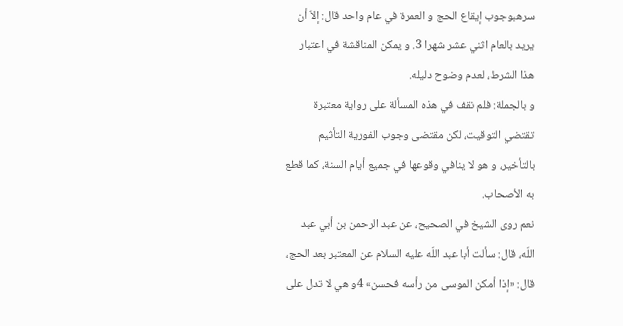سرهبوجوب إيقاع الحج و العمرة في عام واحد قال: إلاّ أن يريد بالعام اثني عشر شهرا 3. و يمكن المناقشة في اعتبار هذا الشرط، لعدم وضوح دليله.
و بالجملة: فلم نقف في هذه المسألة على رواية معتبرة تقتضي التوقيت، لكن مقتضى وجوب الفورية التأثيم بالتأخير، و هو لا ينافي وقوعها في جميع أيام السنة، كما قطع به الأصحاب.
نعم روى الشيخ في الصحيح، عن عبد الرحمن بن أبي عبد اللّه، قال: سألت أبا عبد اللّه عليه السلام عن المعتبر بعد الحج، قال: «إذا أمكن الموسى من رأسه فحسن» 4و هي لا تدل على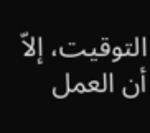التوقيت، إلاّ أن العمل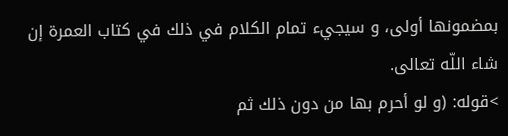بمضمونها أولى، و سيجيء تمام الكلام في ذلك في كتاب العمرة إن شاء اللّه تعالى.
>قوله: (و لو أحرم بها من دون ذلك ثم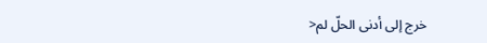خرج إلى أدنى الحلّ لم<